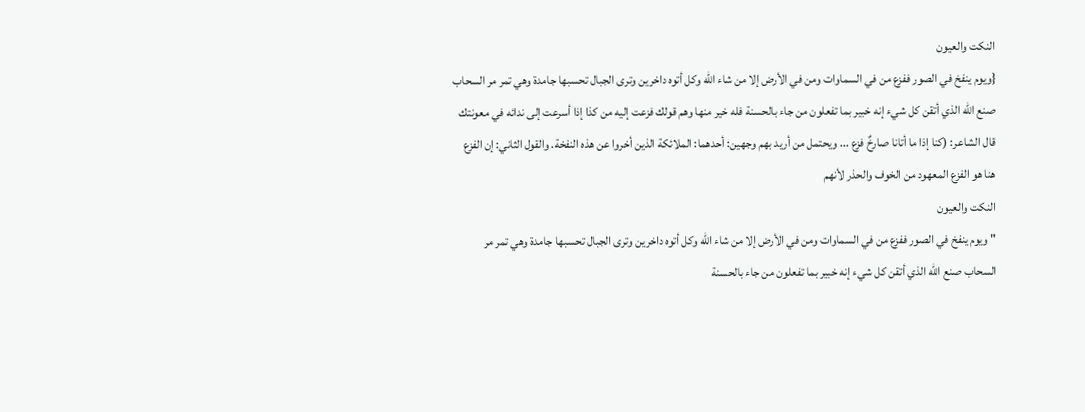النكت والعيون
{ويوم ينفخ في الصور ففزع من في السماوات ومن في الأرض إلا من شاء الله وكل أتوه داخرين وترى الجبال تحسبها جامدة وهي تمر مر السحاب صنع الله الذي أتقن كل شيء إنه خبير بما تفعلون من جاء بالحسنة فله خير منها وهم قولك فزعت إليه من كذا إذا أسرعت إلى ندائه في معونتك قال الشاعر: (كنا إذا ما أتانا صارخٌ فزع ... ويحتمل من أريد بهم وجهين: أحدهما: الملائكة الذين أخروا عن هذه النفخة. والقول الثاني: إن الفزع هنا هو الفزع المعهود من الخوف والحذر لأنهم
النكت والعيون
" ويوم ينفخ في الصور ففزع من في السماوات ومن في الأرض إلا من شاء الله وكل أتوه داخرين وترى الجبال تحسبها جامدة وهي تمر مر السحاب صنع الله الذي أتقن كل شيء إنه خبير بما تفعلون من جاء بالحسنة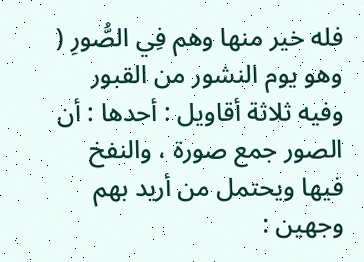فله خير منها وهم فِي الصُّورِ ( وهو يوم النشور من القبور وفيه ثلاثة أقاويل : أحدها : أن الصور جمع صورة ، والنفخ فيها ويحتمل من أريد بهم وجهين :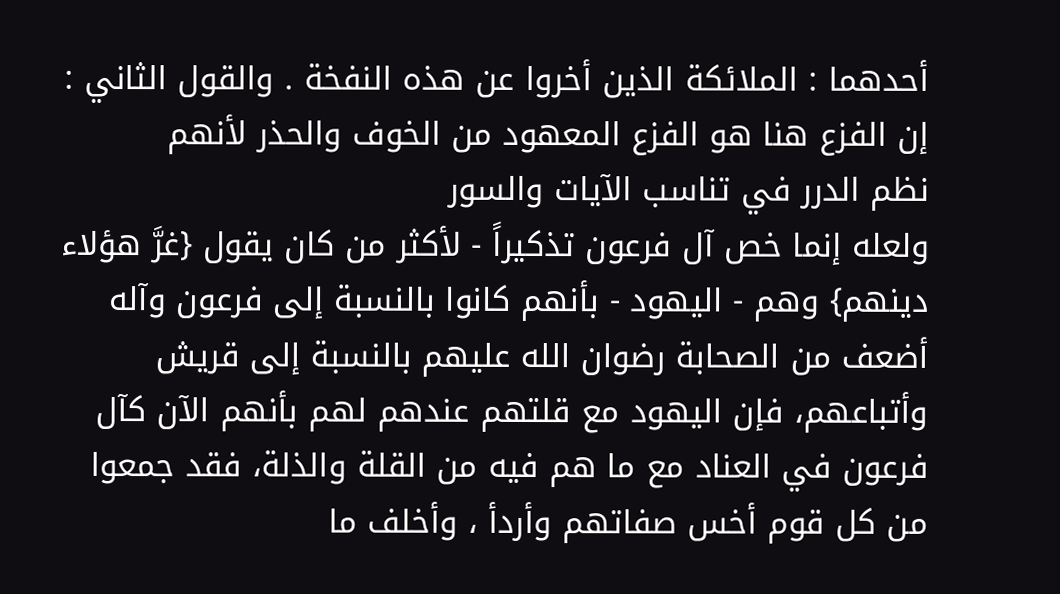أحدهما : الملائكة الذين أخروا عن هذه النفخة . والقول الثاني : إن الفزع هنا هو الفزع المعهود من الخوف والحذر لأنهم
نظم الدرر في تناسب الآيات والسور
ولعله إنما خص آل فرعون تذكيراً - لأكثر من كان يقول {غرَّ هؤلاء دينهم} وهم - اليهود - بأنهم كانوا بالنسبة إلى فرعون وآله أضعف من الصحابة رضوان الله عليهم بالنسبة إلى قريش وأتباعهم، فإن اليهود مع قلتهم عندهم لهم بأنهم الآن كآل فرعون في العناد مع ما هم فيه من القلة والذلة، فقد جمعوا من كل قوم أخس صفاتهم وأردأ ، وأخلف ما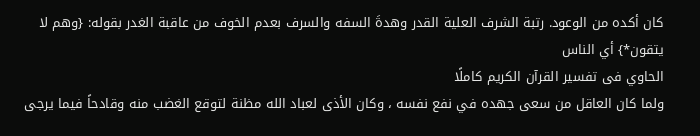كان أكده من الوعود. رتبة الشرف العلية القدر وهدةَ السفه والسرف بعدم الخوف من عاقبة الغدر بقوله: {وهم لا يتقون*} أي الناس
الحاوي فى تفسير القرآن الكريم كاملًا
ولما كان العاقل من سعى جهده في نفع نفسه ، وكان الأذى لعباد الله مظنة لتوقع الغضب منه وقادحاً فيما يرجى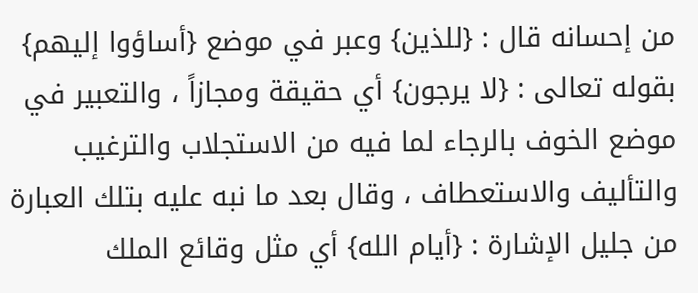من إحسانه قال : {للذين} وعبر في موضع {أساؤوا إليهم} بقوله تعالى : {لا يرجون} أي حقيقة ومجازاً ، والتعبير في موضع الخوف بالرجاء لما فيه من الاستجلاب والترغيب والتأليف والاستعطاف ، وقال بعد ما نبه عليه بتلك العبارة من جليل الإشارة : {أيام الله} أي مثل وقائع الملك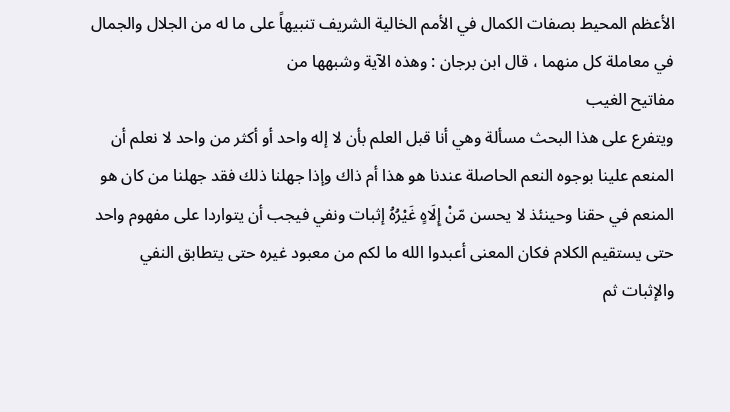الأعظم المحيط بصفات الكمال في الأمم الخالية الشريف تنبيهاً على ما له من الجلال والجمال في معاملة كل منهما ، قال ابن برجان : وهذه الآية وشبهها من
مفاتيح الغيب
ويتفرع على هذا البحث مسألة وهي أنا قبل العلم بأن لا إله واحد أو أكثر من واحد لا نعلم أن المنعم علينا بوجوه النعم الحاصلة عندنا هو هذا أم ذاك وإذا جهلنا ذلك فقد جهلنا من كان هو المنعم في حقنا وحينئذ لا يحسن مّنْ إِلَاهٍ غَيْرُهُ إثبات ونفي فيجب أن يتواردا على مفهوم واحد حتى يستقيم الكلام فكان المعنى أعبدوا الله ما لكم من معبود غيره حتى يتطابق النفي والإثبات ثم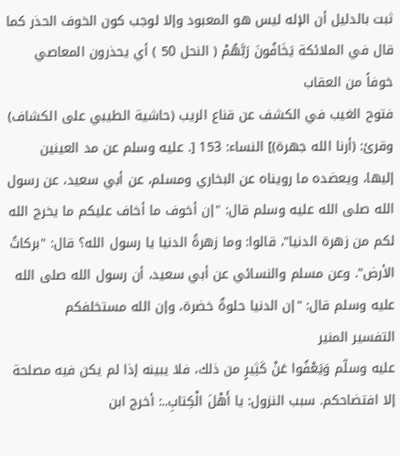ثبت بالدليل أن الإله ليس هو المعبود وإلا لوجب كون الخوف الحذر كما قال في الملائكة يَخَافُونَ رَبَّهُمْ ( النحل 50 ) أي يحذرون المعاصي خوفاً من العقاب
فتوح الغيب في الكشف عن قناع الريب (حاشية الطيبي على الكشاف)
وقرئ: (أرنا الله جهرة)] النساء: 153 [. عليه وسلم عن مد العينين إليها، ويعضده ما رويناه عن البخاري ومسلم، عن أبي سعيد، عن رسول الله صلى الله عليه وسلم قال: "إن أخوف ما أخاف عليكم ما يخرج الله لكم من زهرة الدنيا"، قالوا: وما زهرةُ الدنيا يا رسول الله؟ قال: "بركاتُ الأرض". وعن مسلم والنسائي عن أبي سعيد، أن رسول الله صلى الله عليه وسلم قال: "إن الدنيا حلوةٌ خضرة، وإن الله مستخلفكم
التفسير المنير
عليه وسلّم وَيَعْفُوا عَنْ كَثِيرٍ من ذلك، فلا يبينه إذا لم يكن فيه مصلحة إلا افتضاحكم. سبب النزول: يا أَهْلَ الْكِتابِ..: أخرج ابن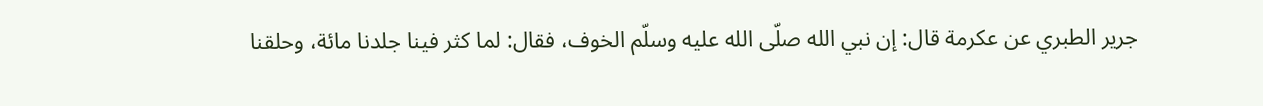جرير الطبري عن عكرمة قال: إن نبي الله صلّى الله عليه وسلّم الخوف، فقال: لما كثر فينا جلدنا مائة، وحلقنا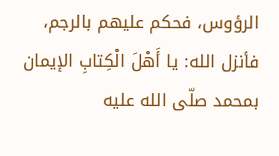الرؤوس، فحكم عليهم بالرجم، فأنزل الله: يا أَهْلَ الْكِتابِ الإيمان بمحمد صلّى الله عليه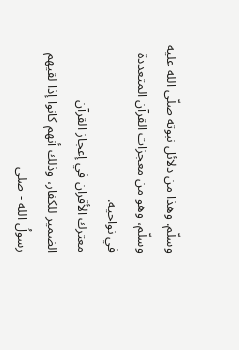وسلّم. وهذا من دلائل نبوته صلّى الله عليه وسلّم، وهو من معجزات القرآن المتعددة في نواحيه.
معترك الأقران في إعجاز القرآن
الضمير للكفار، وذلك أنهم كانوا إذا لقيهم رسولُ الله - صلى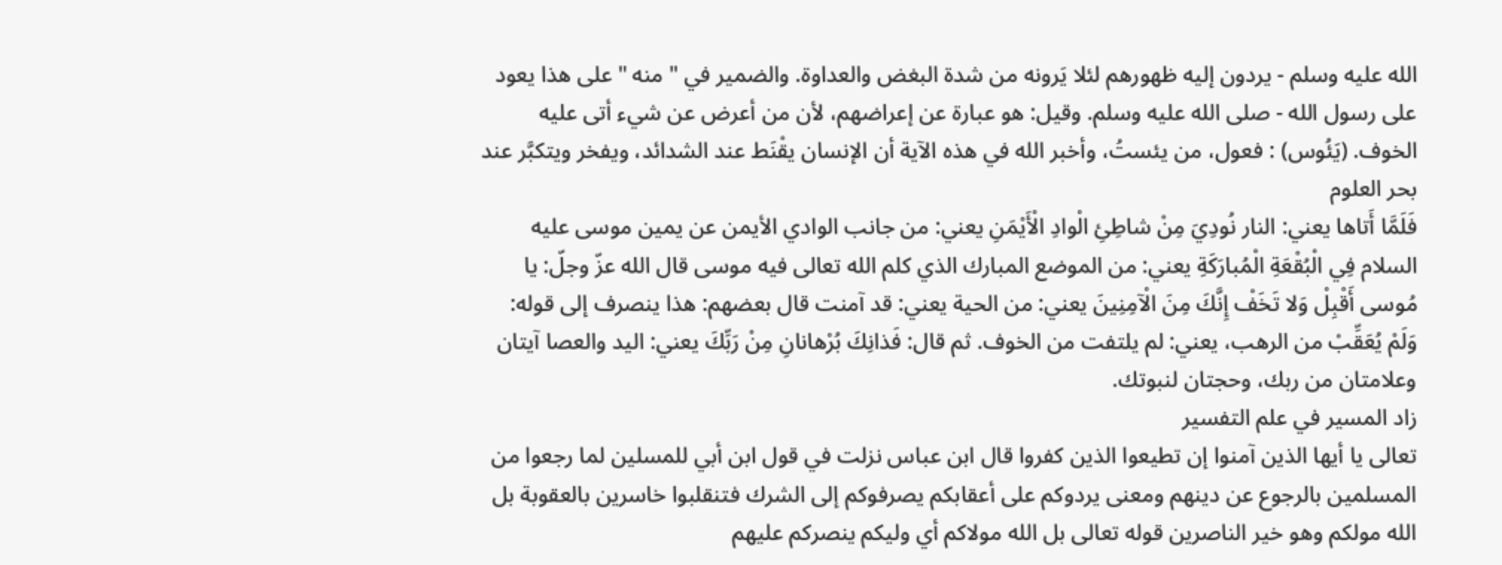الله عليه وسلم - يردون إليه ظهورهم لئلا يَرونه من شدة البغض والعداوة. والضمير في " منه " على هذا يعود على رسول الله - صلى الله عليه وسلم. وقيل: هو عبارة عن إعراضهم، لأن من أعرض عن شيء أتى عليه الخوف. (يَئُوس) : فعول، من يئستُ، وأخبر الله في هذه الآية أن الإنسان يقْنَط عند الشدائد، ويفخر ويتكبَّر عند
بحر العلوم
فَلَمَّا أَتاها يعني: النار نُودِيَ مِنْ شاطِئِ الْوادِ الْأَيْمَنِ يعني: من جانب الوادي الأيمن عن يمين موسى عليه السلام فِي الْبُقْعَةِ الْمُبارَكَةِ يعني: من الموضع المبارك الذي كلم الله تعالى فيه موسى قال الله عزّ وجلّ: يا مُوسى أَقْبِلْ وَلا تَخَفْ إِنَّكَ مِنَ الْآمِنِينَ يعني: من الحية يعني: قد آمنت قال بعضهم: هذا ينصرف إلى قوله: وَلَمْ يُعَقِّبْ من الرهب، يعني: لم يلتفت من الخوف. ثم قال: فَذانِكَ بُرْهانانِ مِنْ رَبِّكَ يعني: اليد والعصا آيتان وعلامتان من ربك، وحجتان لنبوتك.
زاد المسير في علم التفسير
تعالى يا أيها الذين آمنوا إن تطيعوا الذين كفروا قال ابن عباس نزلت في قول ابن أبي للمسلين لما رجعوا من المسلمين بالرجوع عن دينهم ومعنى يردوكم على أعقابكم يصرفوكم إلى الشرك فتنقلبوا خاسرين بالعقوبة بل الله مولكم وهو خير الناصرين قوله تعالى بل الله مولاكم أي وليكم ينصركم عليهم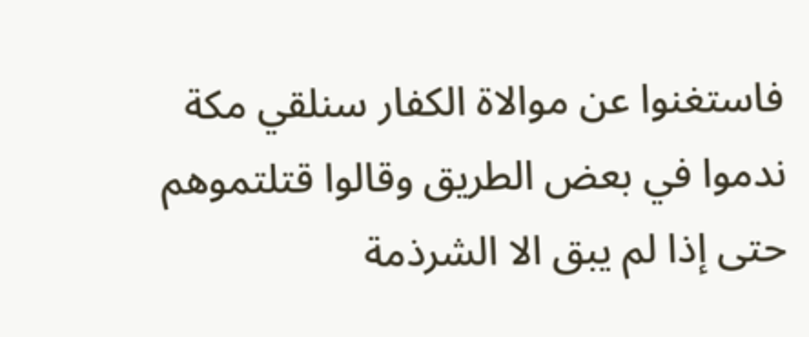فاستغنوا عن موالاة الكفار سنلقي مكة ندموا في بعض الطريق وقالوا قتلتموهم حتى إذا لم يبق الا الشرذمة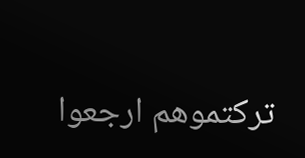تركتموهم ارجعوا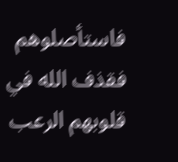فاستأصلوهم فقذف الله في قلوبهم الرعب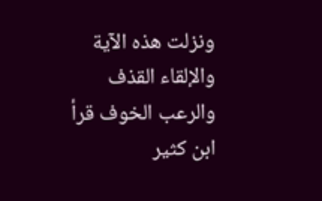ونزلت هذه الآية والإلقاء القذف والرعب الخوف قرأ ابن كثير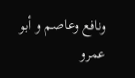ونافع وعاصم و أبو عمرو